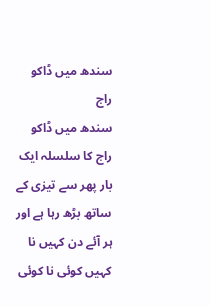سندھ میں ڈاکو راج
سندھ میں ڈاکو راج کا سلسلہ ایک بار پھر سے تیزی کے ساتھ بڑھ رہا ہے اور ہر آئے دن کہیں نا کہیں کوئی نا کوئی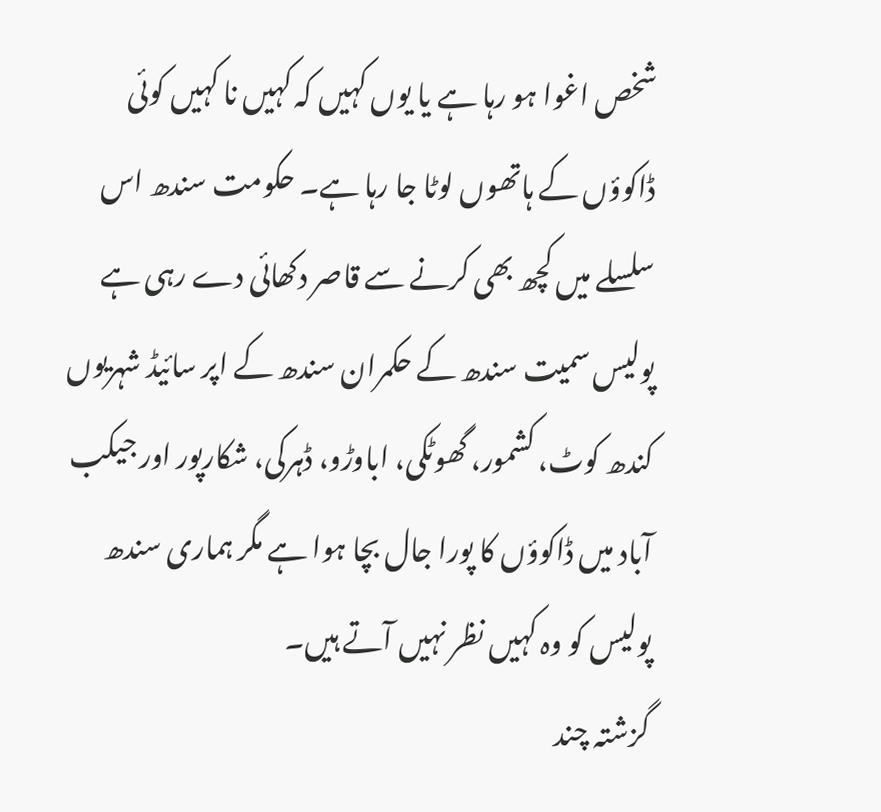شخص اغوا ہو رہا ہے یا یوں کہیں کہ کہیں نا کہیں کوئی ڈاکوؤں کے ہاتھوں لوٹا جا رہا ہے۔ حکومت سندھ اس سلسلے میں کچھ بھی کرنے سے قاصر دکھائی دے رہی ہے پولیس سمیت سندھ کے حکمران سندھ کے اپر سائیڈ شہریوں کندھ کوٹ، کشمور، گھوٹکی، اباوڑو، ڈہرکی، شکارپور اور جیکب آباد میں ڈاکوؤں کا پورا جال بچا ہوا ہے مگر ہماری سندھ پولیس کو وہ کہیں نظر نہیں آتے ہیں۔
گزشتہ چند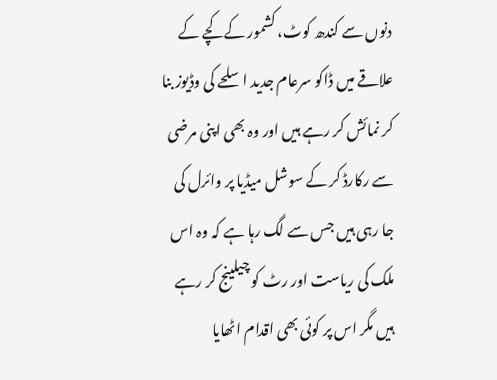دنوں سے کندھ کوٹ، کشمور کے کچے کے علاقے میں ڈاکو سرعام جدید اسلحے کی وڈیوز بنا کر نمائش کر رہے ہیں اور وہ بھی اپنی مرضی سے رکارڈ کر کے سوشل میڈیا پر وائرل کی جا رہی ہیں جس سے لگ رہا ہے کہ وہ اس ملک کی ریاست اور رٹ کو چیلینج کر رہے ہیں مگر اس پر کوئی بھی اقدام اٹھایا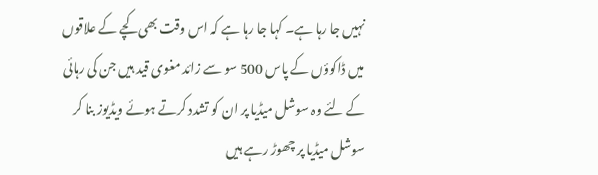نہیں جا رہا ہے۔ کہا جا رہا ہے کہ اس وقت بھی کچے کے علاقوں میں ڈاکوؤں کے پاس 500 سو سے زائد مغوی قید ہیں جن کی رہائی کے لئے وہ سوشل میڈیا پر ان کو تشدد کرتے ہوئے ویڈیوز بنا کر سوشل میڈیا پر چھوڑ رہے ہیں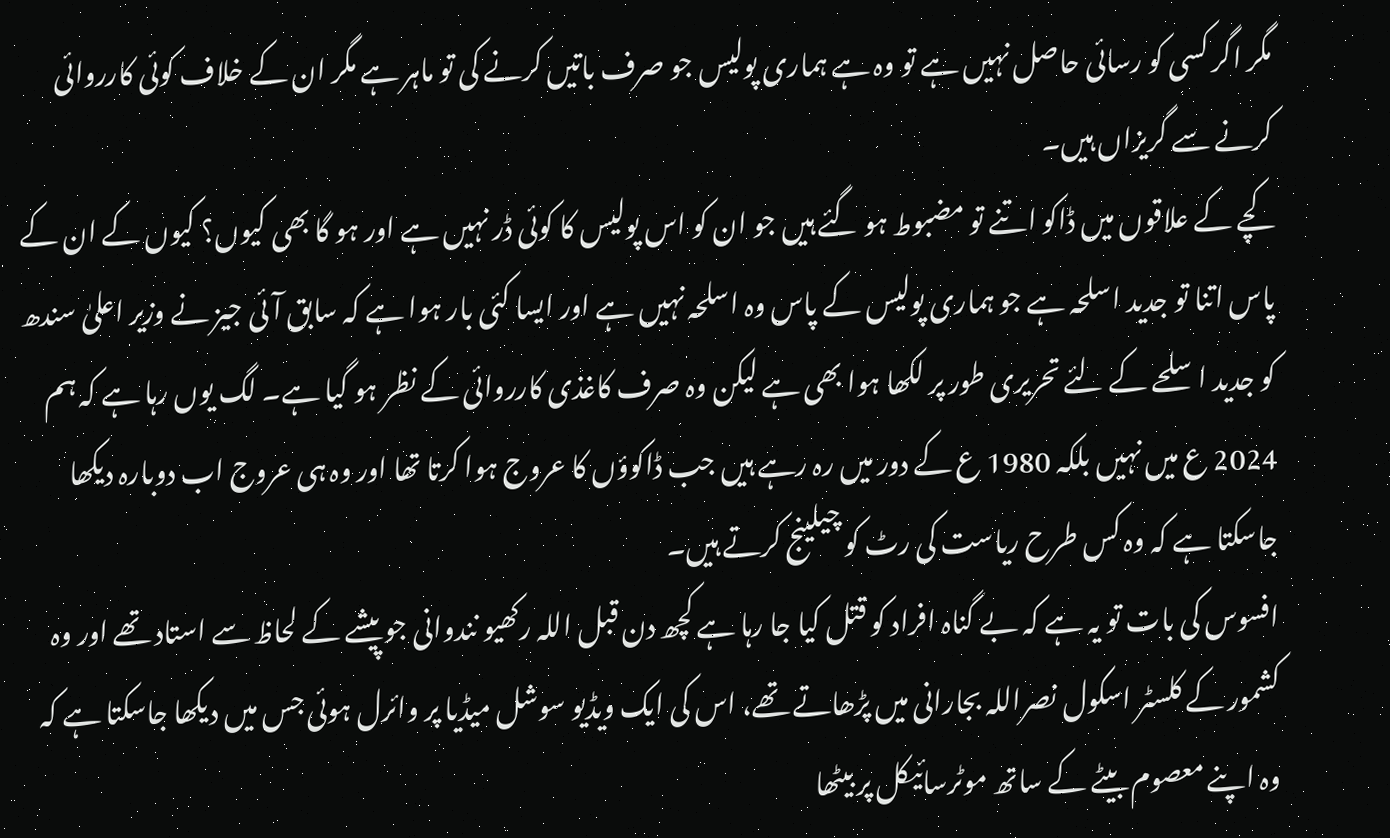مگر اگر کسی کو رسائی حاصل نہیں ہے تو وہ ہے ہماری پولیس جو صرف باتیں کرنے کی تو ماہر ہے مگر ان کے خلاف کوئی کارروائی کرنے سے گریزاں ہیں۔
کچے کے علاقوں میں ڈاکو اتنے تو مضبوط ہو گئے ہیں جو ان کو اس پولیس کا کوئی ڈر نہیں ہے اور ہو گا بھی کیوں؟ کیوں کے ان کے پاس اتنا تو جدید اسلحہ ہے جو ہماری پولیس کے پاس وہ اسلحہ نہیں ہے اور ایسا کئی بار ہوا ہے کہ سابق آئی جیز نے وزیر اعلیٰ سندھ کو جدید اسلحے کے لئے تحریری طور پر لکھا ہوا بھی ہے لیکن وہ صرف کاغذی کارروائی کے نظر ہو گیا ہے۔ لگ یوں رہا ہے کہ ہم 2024 ع میں نہیں بلکہ 1980 ع کے دور میں رہ رہے ہیں جب ڈاکوؤں کا عروج ہوا کرتا تھا اور وہ ہی عروج اب دوبارہ دیکھا جاسکتا ہے کہ وہ کس طرح ریاست کی رٹ کو چیلینج کرتے ہیں۔
افسوس کی بات تو یہ ہے کہ بے گناہ افراد کو قتل کیا جا رہا ہے کچھ دن قبل اللہ رکھیو نندوانی جو پیشے کے لحاظ سے استاد تھے اور وہ کشمور کے کلسٹر اسکول نصراللہ بجارانی میں پڑھاتے تھے، اس کی ایک ویڈیو سوشل میڈیا پر وائرل ہوئی جس میں دیکھا جاسکتا ہے کہ وہ اپنے معصوم بیٹے کے ساتھ موٹرسائیکل پر بیٹھا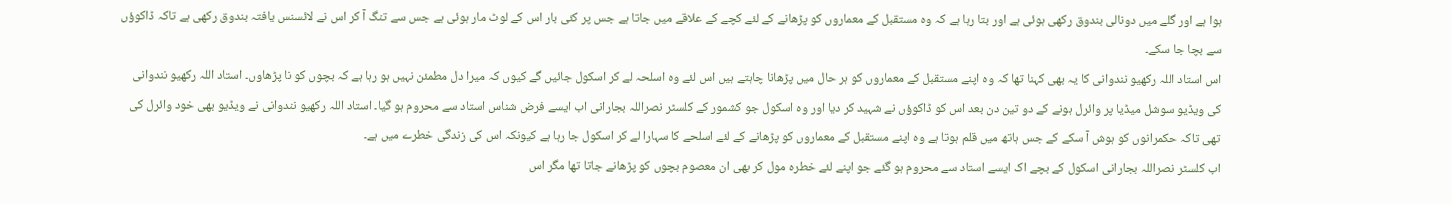ہوا ہے اور گلے میں دونالی بندوق رکھی ہوئی ہے اور بتا رہا ہے کہ وہ مستقبل کے معماروں کو پڑھانے کے لئے کچے کے علاقے میں جاتا ہے جس پر کئی بار اس کے لوٹ مار ہوئی ہے جس سے تنگ آ کر اس نے لائسنس یافتہ بندوق رکھی ہے تاکہ ڈاکوؤں سے بچا جا سکے۔
اس استاد اللہ رکھیو نندوانی کا یہ بھی کہنا تھا کہ وہ اپنے مستقبل کے معماروں کو ہر حال میں پڑھانا چاہتے ہیں اس لئے وہ اسلحہ لے کر اسکول جائیں گے کیوں کہ میرا دل مطمئن نہیں ہو رہا ہے کہ بچوں کو نا پڑھاوں۔ استاد اللہ رکھیو نندوانی کی ویڈیو سوشل میڈیا پر وائرل ہونے کے دو تین دن بعد اس کو ڈاکوؤں نے شہید کر دیا اور وہ اسکول جو کشمور کے کلسٹر نصراللہ بجارانی اب ایسے فرض شناس استاد سے محروم ہو گیا۔ استاد اللہ رکھیو نندوانی نے ویڈیو بھی خود وائرل کی تھی تاکہ حکمرانوں کو ہوش آ سکے کے جس ہاتھ میں قلم ہوتا ہے وہ اپنے مستقبل کے معماروں کو پڑھانے کے لئے اسلحے کا سہارا لے کر اسکول جا رہا ہے کیونکہ اس کی زندگی خطرے میں ہے۔
اب کلسٹر نصراللہ بجارانی اسکول کے بچے اک ایسے استاد سے محروم ہو گئے جو اپنے لئے خطرہ مول کر بھی ان معصوم بچوں کو پڑھانے جاتا تھا مگر اس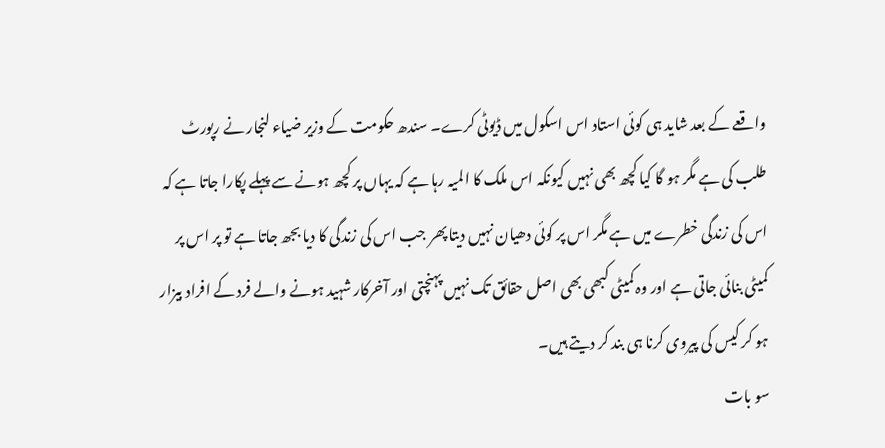واقعے کے بعد شاید ہی کوئی استاد اس اسکول میں ڈیوٹی کرے۔ سندھ حکومت کے وزیر ضیاء لنجار نے رپورٹ طلب کی ہے مگر ہو گا کیا کچھ بھی نہیں کیونکہ اس ملک کا المیہ رہا ہے کہ یہاں پر کچھ ہونے سے پہلے پکارا جاتا ہے کہ اس کی زندگی خطرے میں ہے مگر اس پر کوئی دھیان نہیں دیتا پھر جب اس کی زندگی کا دیا بجھ جاتا ہے تو پر اس پر کمیٹی بنائی جاتی ہے اور وہ کمیٹی کبھی بھی اصل حقائق تک نہیں پہنچتی اور آخرکار شہید ہونے والے فرد کے افراد بیزار ہو کر کیس کی پیروی کرنا ہی بند کر دیتے ہیں۔
سو بات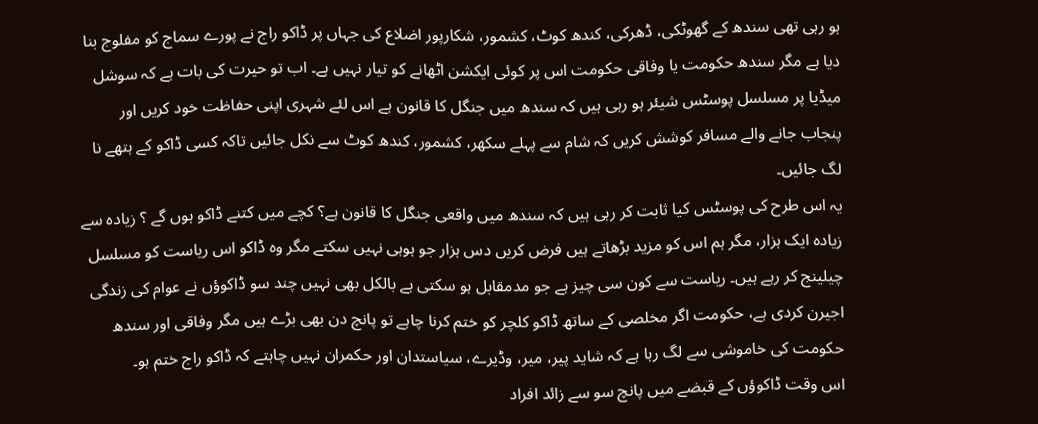ہو رہی تھی سندھ کے گھوٹکی، ڈھرکی، کندھ کوٹ، کشمور، شکارپور اضلاع کی جہاں پر ڈاکو راج نے پورے سماج کو مفلوج بنا دیا ہے مگر سندھ حکومت یا وفاقی حکومت اس پر کوئی ایکشن اٹھانے کو تیار نہیں ہے۔ اب تو حیرت کی بات ہے کہ سوشل میڈیا پر مسلسل پوسٹس شیئر ہو رہی ہیں کہ سندھ میں جنگل کا قانون ہے اس لئے شہری اپنی حفاظت خود کریں اور پنجاب جانے والے مسافر کوشش کریں کہ شام سے پہلے سکھر، کشمور، کندھ کوٹ سے نکل جائیں تاکہ کسی ڈاکو کے ہتھے نا لگ جائیں۔
یہ اس طرح کی پوسٹس کیا ثابت کر رہی ہیں کہ سندھ میں واقعی جنگل کا قانون ہے؟ کچے میں کتنے ڈاکو ہوں گے ؟ زیادہ سے زیادہ ایک ہزار، مگر ہم اس کو مزید بڑھاتے ہیں فرض کریں دس ہزار جو ہوہی نہیں سکتے مگر وہ ڈاکو اس ریاست کو مسلسل چیلینج کر رہے ہیں۔ ریاست سے کون سی چیز ہے جو مدمقابل ہو سکتی ہے بالکل بھی نہیں چند سو ڈاکوؤں نے عوام کی زندگی اجیرن کردی ہے، حکومت اگر مخلصی کے ساتھ ڈاکو کلچر کو ختم کرنا چاہے تو پانچ دن بھی بڑے ہیں مگر وفاقی اور سندھ حکومت کی خاموشی سے لگ رہا ہے کہ شاید پیر، میر، وڈیرے، سیاستدان اور حکمران نہیں چاہتے کہ ڈاکو راج ختم ہو۔
اس وقت ڈاکوؤں کے قبضے میں پانچ سو سے زائد افراد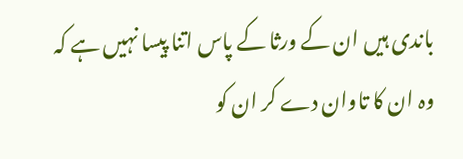باندی ہیں ان کے ورثا کے پاس اتنا پیسا نہیں ہے کہ وہ ان کا تاوان دے کر ان کو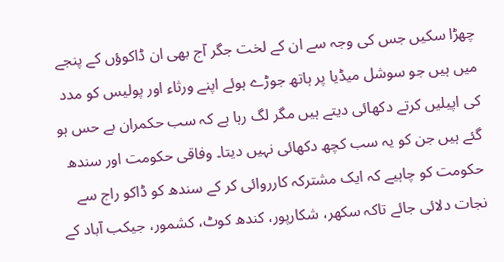چھڑا سکیں جس کی وجہ سے ان کے لخت جگر آج بھی ان ڈاکوؤں کے پنجے میں ہیں جو سوشل میڈیا پر ہاتھ جوڑے ہوئے اپنے ورثاء اور پولیس کو مدد کی اپیلیں کرتے دکھائی دیتے ہیں مگر لگ رہا ہے کہ سب حکمران بے حس ہو گئے ہیں جن کو یہ سب کچھ دکھائی نہیں دیتا۔ وفاقی حکومت اور سندھ حکومت کو چاہیے کہ ایک مشترکہ کارروائی کر کے سندھ کو ڈاکو راج سے نجات دلائی جائے تاکہ سکھر، شکارپور، کندھ کوٹ، کشمور، جیکب آباد کے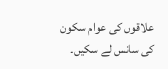علاقوں کی عوام سکون کی سانس لے سکیں۔